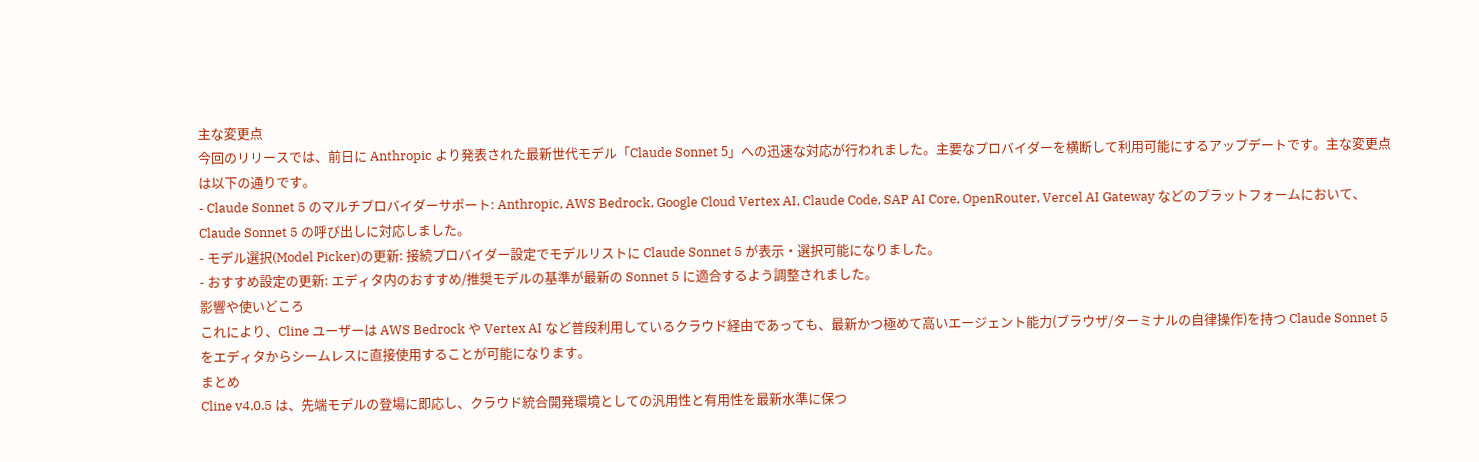主な変更点
今回のリリースでは、前日に Anthropic より発表された最新世代モデル「Claude Sonnet 5」への迅速な対応が行われました。主要なプロバイダーを横断して利用可能にするアップデートです。主な変更点は以下の通りです。
- Claude Sonnet 5 のマルチプロバイダーサポート: Anthropic, AWS Bedrock, Google Cloud Vertex AI, Claude Code, SAP AI Core, OpenRouter, Vercel AI Gateway などのプラットフォームにおいて、Claude Sonnet 5 の呼び出しに対応しました。
- モデル選択(Model Picker)の更新: 接続プロバイダー設定でモデルリストに Claude Sonnet 5 が表示・選択可能になりました。
- おすすめ設定の更新: エディタ内のおすすめ/推奨モデルの基準が最新の Sonnet 5 に適合するよう調整されました。
影響や使いどころ
これにより、Cline ユーザーは AWS Bedrock や Vertex AI など普段利用しているクラウド経由であっても、最新かつ極めて高いエージェント能力(ブラウザ/ターミナルの自律操作)を持つ Claude Sonnet 5 をエディタからシームレスに直接使用することが可能になります。
まとめ
Cline v4.0.5 は、先端モデルの登場に即応し、クラウド統合開発環境としての汎用性と有用性を最新水準に保つ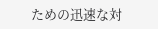ための迅速な対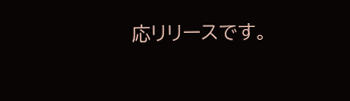応リリースです。